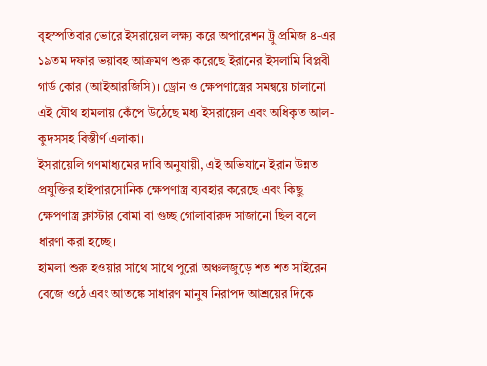বৃহস্পতিবার ভোরে ইসরায়েল লক্ষ্য করে অপারেশন ট্রু প্রমিজ ৪-এর ১৯তম দফার ভয়াবহ আক্রমণ শুরু করেছে ইরানের ইসলামি বিপ্লবী গার্ড কোর (আইআরজিসি)। ড্রোন ও ক্ষেপণাস্ত্রের সমন্বয়ে চালানো এই যৌথ হামলায় কেঁপে উঠেছে মধ্য ইসরায়েল এবং অধিকৃত আল-কুদসসহ বিস্তীর্ণ এলাকা।
ইসরায়েলি গণমাধ্যমের দাবি অনুযায়ী, এই অভিযানে ইরান উন্নত প্রযুক্তির হাইপারসোনিক ক্ষেপণাস্ত্র ব্যবহার করেছে এবং কিছু ক্ষেপণাস্ত্র ক্লাস্টার বোমা বা গুচ্ছ গোলাবারুদ সাজানো ছিল বলে ধারণা করা হচ্ছে।
হামলা শুরু হওয়ার সাথে সাথে পুরো অঞ্চলজুড়ে শত শত সাইরেন বেজে ওঠে এবং আতঙ্কে সাধারণ মানুষ নিরাপদ আশ্রয়ের দিকে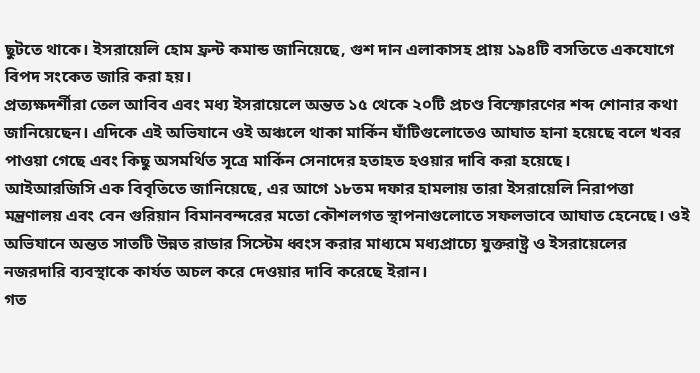ছুটতে থাকে। ইসরায়েলি হোম ফ্রন্ট কমান্ড জানিয়েছে, গুশ দান এলাকাসহ প্রায় ১৯৪টি বসতিতে একযোগে বিপদ সংকেত জারি করা হয়।
প্রত্যক্ষদর্শীরা তেল আবিব এবং মধ্য ইসরায়েলে অন্তত ১৫ থেকে ২০টি প্রচণ্ড বিস্ফোরণের শব্দ শোনার কথা জানিয়েছেন। এদিকে এই অভিযানে ওই অঞ্চলে থাকা মার্কিন ঘাঁটিগুলোতেও আঘাত হানা হয়েছে বলে খবর পাওয়া গেছে এবং কিছু অসমর্থিত সূত্রে মার্কিন সেনাদের হতাহত হওয়ার দাবি করা হয়েছে।
আইআরজিসি এক বিবৃতিতে জানিয়েছে, এর আগে ১৮তম দফার হামলায় তারা ইসরায়েলি নিরাপত্তা মন্ত্রণালয় এবং বেন গুরিয়ান বিমানবন্দরের মতো কৌশলগত স্থাপনাগুলোতে সফলভাবে আঘাত হেনেছে। ওই অভিযানে অন্তত সাতটি উন্নত রাডার সিস্টেম ধ্বংস করার মাধ্যমে মধ্যপ্রাচ্যে যুক্তরাষ্ট্র ও ইসরায়েলের নজরদারি ব্যবস্থাকে কার্যত অচল করে দেওয়ার দাবি করেছে ইরান।
গত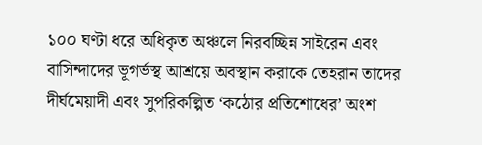১০০ ঘণ্টা ধরে অধিকৃত অঞ্চলে নিরবচ্ছিন্ন সাইরেন এবং বাসিন্দাদের ভূগর্ভস্থ আশ্রয়ে অবস্থান করাকে তেহরান তাদের দীর্ঘমেয়াদী এবং সুপরিকল্পিত ‘কঠোর প্রতিশোধের’ অংশ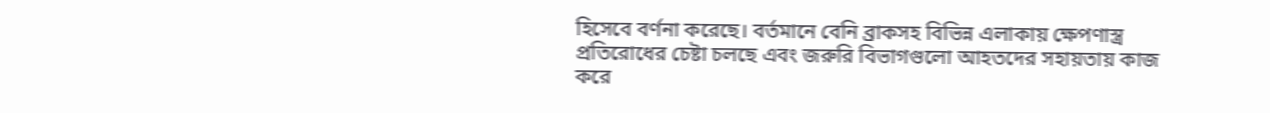হিসেবে বর্ণনা করেছে। বর্তমানে বেনি ব্রাকসহ বিভিন্ন এলাকায় ক্ষেপণাস্ত্র প্রতিরোধের চেষ্টা চলছে এবং জরুরি বিভাগগুলো আহতদের সহায়তায় কাজ করে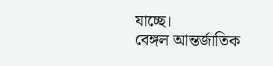যাচ্ছে।
বেঙ্গল আন্তর্জাতিক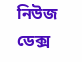নিউজ ডেক্স